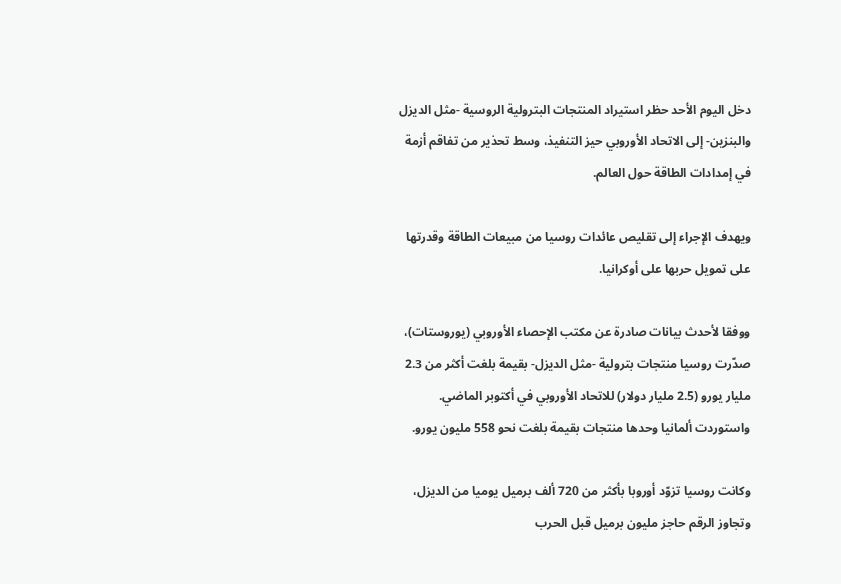دخل اليوم الأحد حظر استيراد المنتجات البترولية الروسية -مثل الديزل والبنزين- إلى الاتحاد الأوروبي حيز التنفيذ، وسط تحذير من تفاقم أزمة في إمدادات الطاقة حول العالم.

ويهدف الإجراء إلى تقليص عائدات روسيا من مبيعات الطاقة وقدرتها على تمويل حربها على أوكرانيا.

ووفقا لأحدث بيانات صادرة عن مكتب الإحصاء الأوروبي (يوروستات)، صدّرت روسيا منتجات بترولية -مثل الديزل- بقيمة بلغت أكثر من 2.3 مليار يورو (2.5 مليار دولار) للاتحاد الأوروبي في أكتوبر الماضي. واستوردت ألمانيا وحدها منتجات بقيمة بلغت نحو 558 مليون يورو.

وكانت روسيا تزوّد أوروبا بأكثر من 720 ألف برميل يوميا من الديزل، وتجاوز الرقم حاجز مليون برميل قبل الحرب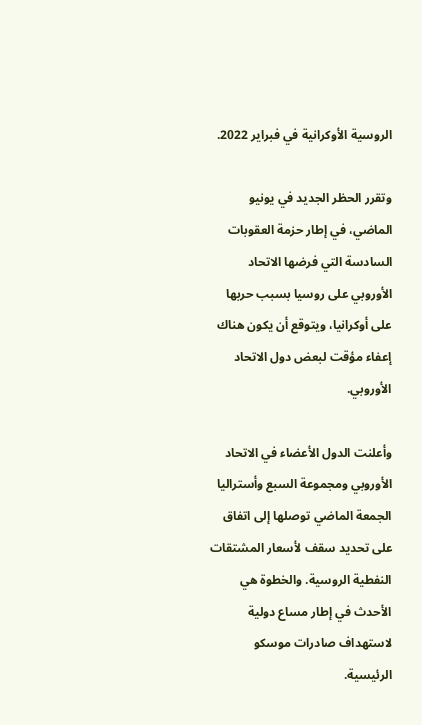الروسية الأوكرانية في فبراير 2022.

وتقرر الحظر الجديد في يونيو الماضي، في إطار حزمة العقوبات السادسة التي فرضها الاتحاد الأوروبي على روسيا بسبب حربها على أوكرانيا، ويتوقع أن يكون هناك إعفاء مؤقت لبعض دول الاتحاد الأوروبي.

وأعلنت الدول الأعضاء في الاتحاد الأوروبي ومجموعة السبع وأستراليا الجمعة الماضي توصلها إلى اتفاق على تحديد سقف لأسعار المشتقات النفطية الروسية. والخطوة هي الأحدث في إطار مساع دولية لاستهداف صادرات موسكو الرئيسية.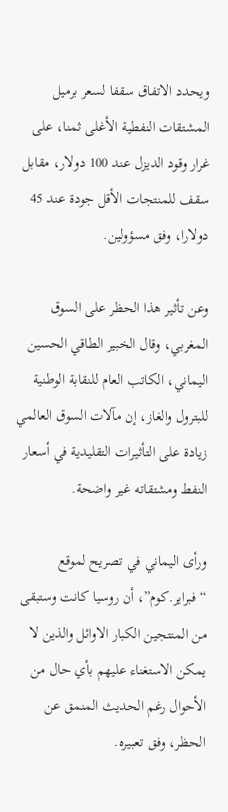ويحدد الاتفاق سقفا لسعر برميل المشتقات النفطية الأغلى ثمنا، على غرار وقود الديزل عند 100 دولار، مقابل سقف للمنتجات الأقل جودة عند 45 دولارا، وفق مسؤولين.

وعن تأثير هذا الحظر على السوق المغربي، وقال الخبير الطاقي الحسين اليماني، الكاتب العام للنقابة الوطنية للبترول والغاز، إن مآلات السوق العالمي زيادة على التأثيرات التقليدية في أسعار النفط ومشتقاته غير واضحة.

ورأى اليماني في تصريح لموقع “فبراير.كوم”، أن روسيا كانت وستبقى من المنتجين الكبار الاوائل والذين لا يمكن الاستغناء عليهم بأي حال من الأحوال رغم الحديث المنمق عن الحظر، وفق تعبيره.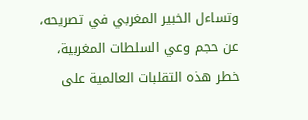وتساءل الخبير المغربي في تصريحه، عن حجم وعي السلطات المغربية، خطر هذه التقلبات العالمية على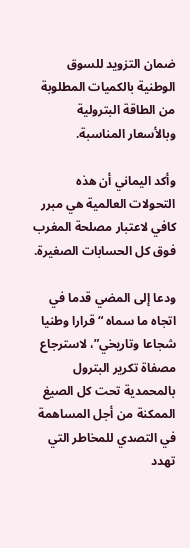ضمان التزويد للسوق الوطنية بالكميات المطلوبة من الطاقة البترولية وبالأسعار المناسبة.

وأكد اليماني أن هذه التحولات العالمية هي مبرر كافي لاعتبار مصلحة المغرب فوق كل الحسابات الصغيرة.

ودعا إلى المضي قدما في اتجاه ما سماه “قرارا وطنيا شجاعا وتاريخي”، لاسترجاع مصفاة تكرير البترول بالمحمدية تحت كل الصيغ الممكنة من أجل المساهمة في التصدي للمخاطر التي تهدد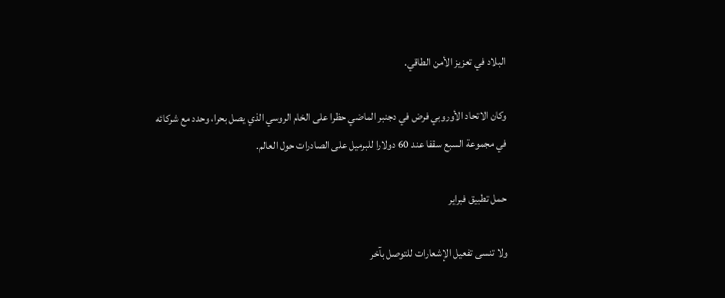البلاد في تعزيز الأمن الطاقي.

وكان الاتحاد الأوروبي فرض في دجنبر الماضي حظرا على الخام الروسي الذي يصل بحرا، وحدد مع شركائه في مجموعة السبع سقفا عند 60 دولارا للبرميل على الصادرات حول العالم.

حمل تطبيق فبراير

ولا تنسى تفعيل الإشعارات للتوصل بآخر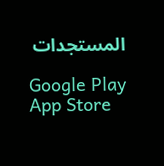المستجدات

Google Play App Store